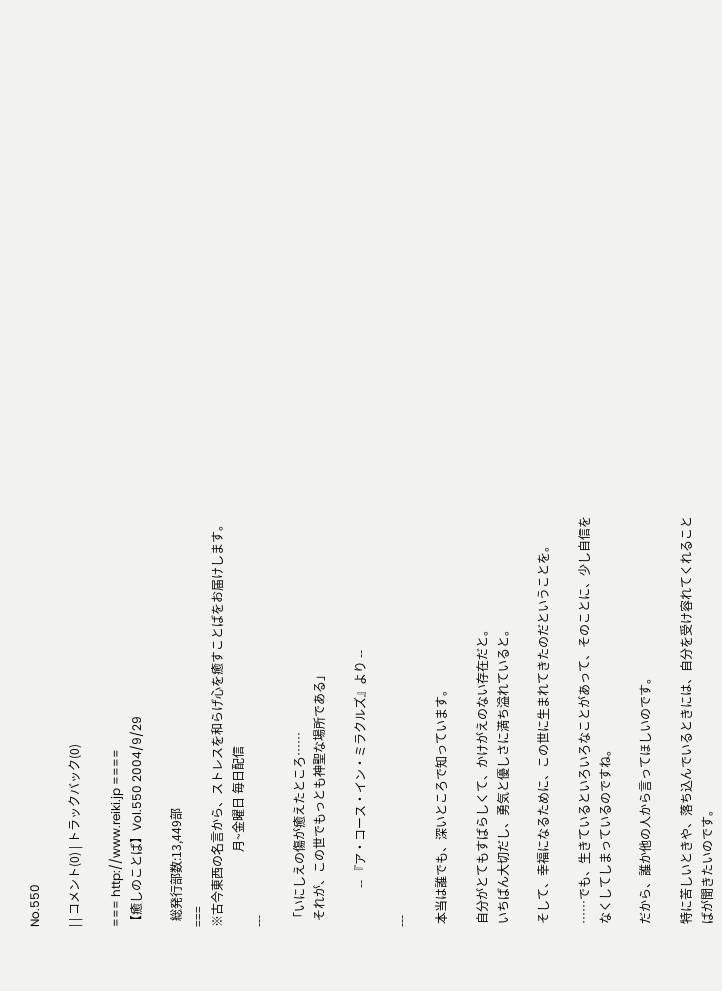No.550

| | コメント(0) | トラックバック(0)

=== http://www.reiki.jp ====
【癒しのことば】Vol.550 2004/9/29

  総発行部数:13,449部
===
※古今東西の名言から、ストレスを和らげ心を癒すことばをお届けします。
                         月~金曜日 毎日配信
---

 「いにしえの傷が癒えたところ……
  それが、この世でもっとも神聖な場所である」

             -- 『ア・コース・イン・ミラクルズ』より --

---

 本当は誰でも、深いところで知っています。

 自分がとてもすばらしくて、かけがえのない存在だと。
 いちばん大切だし、勇気と優しさに満ち溢れていると。

 そして、幸福になるために、この世に生まれてきたのだということを。

 ……でも、生きているといろいろなことがあって、そのことに、少し自信を
 なくしてしまっているのですね。

 だから、誰か他の人から言ってほしいのです。

 特に苦しいときや、落ち込んでいるときには、自分を受け容れてくれること
 ばが聞きたいのです。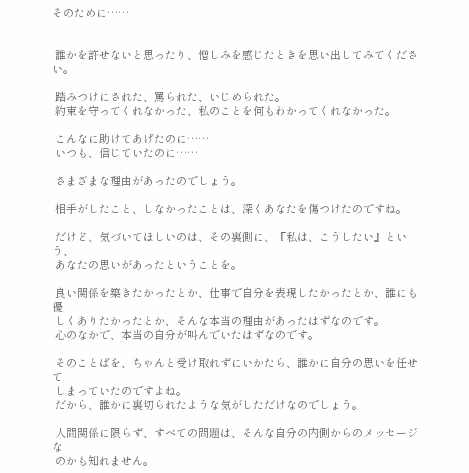そのために……


 誰かを許せないと思ったり、憎しみを感じたときを思い出してみてください。

 踏みつけにされた、罵られた、いじめられた。
 約束を守ってくれなかった、私のことを何もわかってくれなかった。

 こんなに助けてあげたのに……
 いつも、信じていたのに……

 さまざまな理由があったのでしょう。

 相手がしたこと、しなかったことは、深くあなたを傷つけたのですね。

 だけど、気づいてほしいのは、その裏側に、『私は、こうしたい』という、
 あなたの思いがあったということを。

 良い関係を築きたかったとか、仕事で自分を表現したかったとか、誰にも優
 しくありたかったとか、そんな本当の理由があったはずなのです。
 心のなかで、本当の自分が叫んでいたはずなのです。

 そのことばを、ちゃんと受け取れずにいかたら、誰かに自分の思いを任せて
 しまっていたのですよね。
 だから、誰かに裏切られたような気がしただけなのでしょう。

 人間関係に限らず、すべての問題は、そんな自分の内側からのメッセージな
 のかも知れません。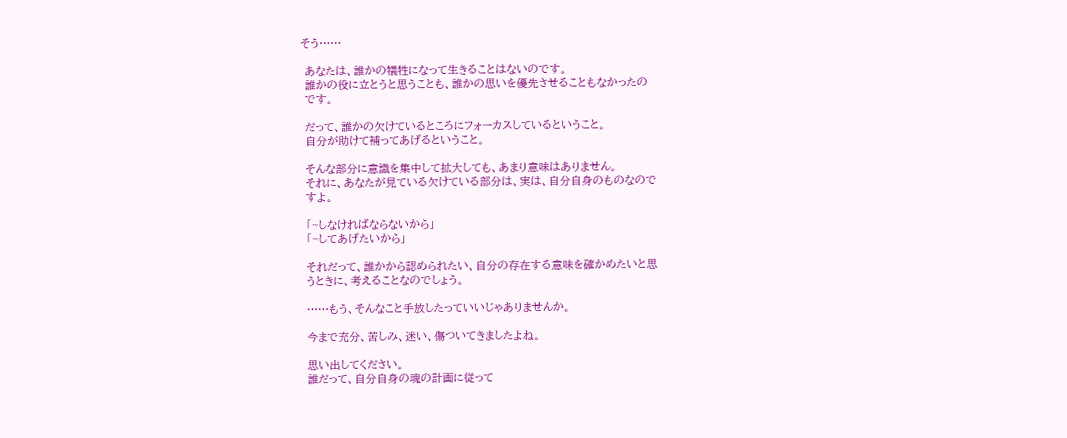そう……

 あなたは、誰かの犠牲になって生きることはないのです。
 誰かの役に立とうと思うことも、誰かの思いを優先させることもなかったの
 です。

 だって、誰かの欠けているところにフォーカスしているということ。
 自分が助けて補ってあげるということ。

 そんな部分に意識を集中して拡大しても、あまり意味はありません。
 それに、あなたが見ている欠けている部分は、実は、自分自身のものなので
 すよ。

 「~しなければならないから」
 「~してあげたいから」

 それだって、誰かから認められたい、自分の存在する意味を確かめたいと思
 うときに、考えることなのでしょう。

 ……もう、そんなこと手放したっていいじゃありませんか。

 今まで充分、苦しみ、迷い、傷ついてきましたよね。

 思い出してください。
 誰だって、自分自身の魂の計画に従って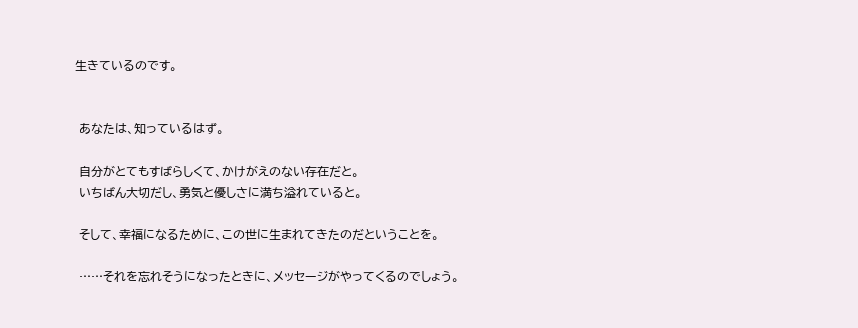生きているのです。


 あなたは、知っているはず。

 自分がとてもすばらしくて、かけがえのない存在だと。
 いちばん大切だし、勇気と優しさに満ち溢れていると。

 そして、幸福になるために、この世に生まれてきたのだということを。

 ……それを忘れそうになったときに、メッセージがやってくるのでしょう。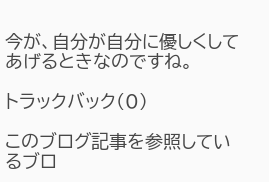今が、自分が自分に優しくしてあげるときなのですね。

トラックバック(0)

このブログ記事を参照しているブロ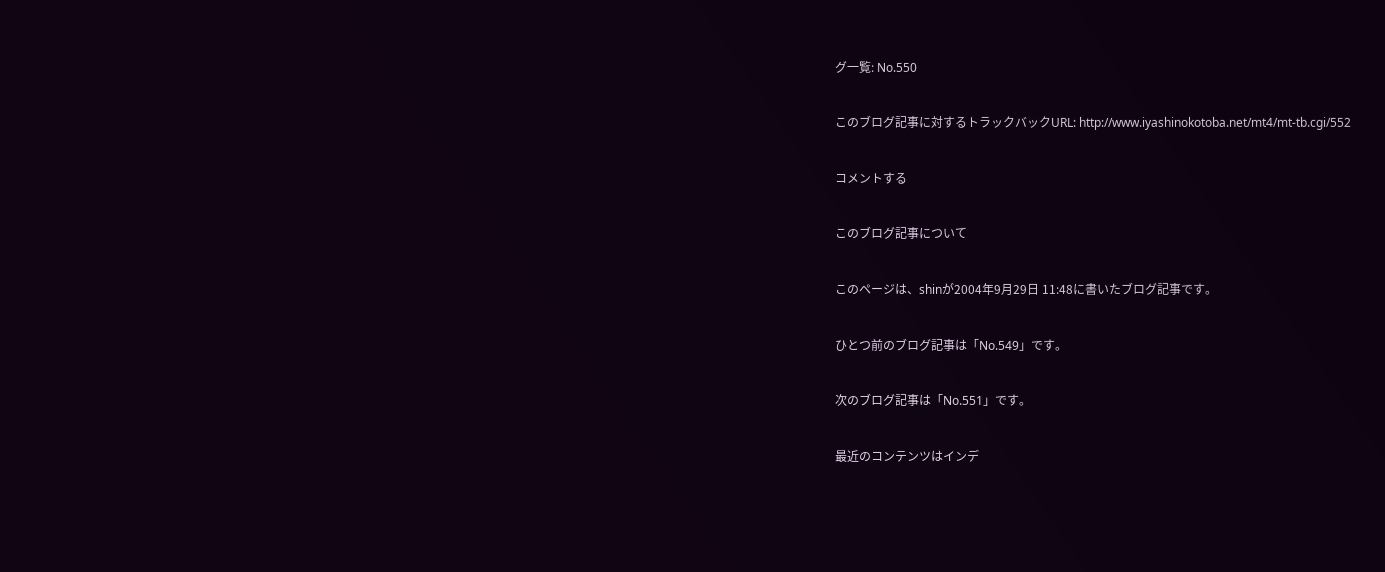グ一覧: No.550

このブログ記事に対するトラックバックURL: http://www.iyashinokotoba.net/mt4/mt-tb.cgi/552

コメントする

このブログ記事について

このページは、shinが2004年9月29日 11:48に書いたブログ記事です。

ひとつ前のブログ記事は「No.549」です。

次のブログ記事は「No.551」です。

最近のコンテンツはインデ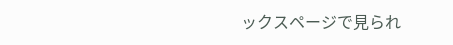ックスページで見られ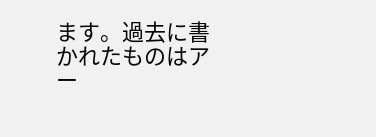ます。過去に書かれたものはアー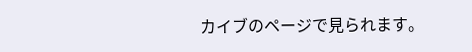カイブのページで見られます。